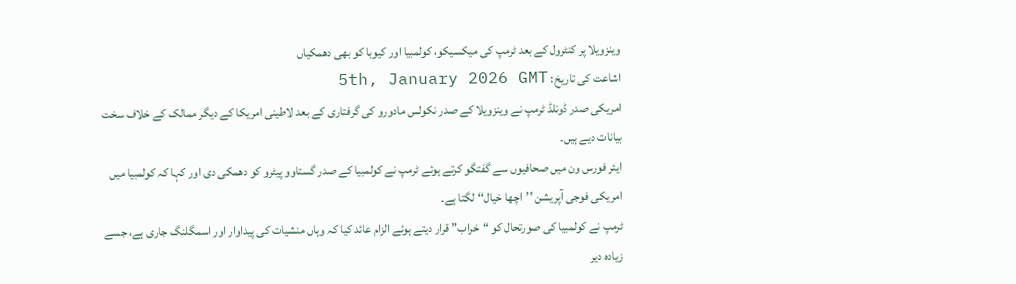وینزویلا پر کنٹرول کے بعد ٹرمپ کی میکسیکو، کولمبیا اور کیوبا کو بھی دھمکیاں
اشاعت کی تاریخ: 5th, January 2026 GMT
امریکی صدر ڈونلڈ ٹرمپ نے وینزویلا کے صدر نکولس مادورو کی گرفتاری کے بعد لاطینی امریکا کے دیگر ممالک کے خلاف سخت بیانات دیے ہیں۔
ایئر فورس ون میں صحافیوں سے گفتگو کرتے ہوئے ٹرمپ نے کولمبیا کے صدر گستاوو پیٹرو کو دھمکی دی اور کہا کہ کولمبیا میں امریکی فوجی آپریشن ’’اچھا خیال‘‘ لگتا ہے۔
ٹرمپ نے کولمبیا کی صورتحال کو “خراب” قرار دیتے ہوئے الزام عائد کیا کہ وہاں منشیات کی پیداوار اور اسمگلنگ جاری ہے، جسے زیادہ دیر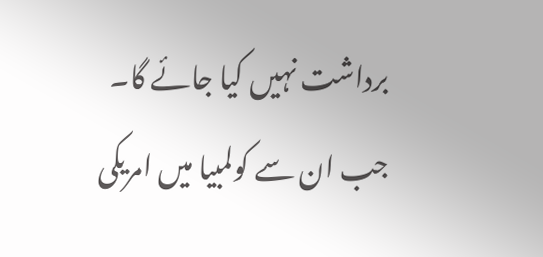برداشت نہیں کیا جائے گا۔
جب ان سے کولمبیا میں امریکی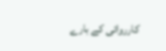کارروائی کے بارے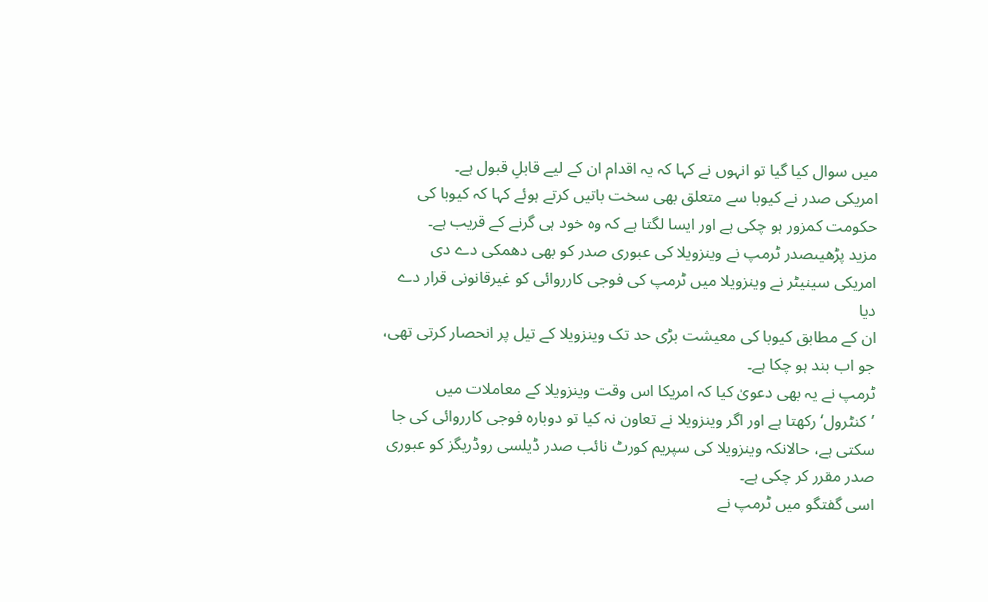میں سوال کیا گیا تو انہوں نے کہا کہ یہ اقدام ان کے لیے قابلِ قبول ہے۔
امریکی صدر نے کیوبا سے متعلق بھی سخت باتیں کرتے ہوئے کہا کہ کیوبا کی حکومت کمزور ہو چکی ہے اور ایسا لگتا ہے کہ وہ خود ہی گرنے کے قریب ہے۔
مزید پڑھیںصدر ٹرمپ نے وینزویلا کی عبوری صدر کو بھی دھمکی دے دی
امریکی سینیٹر نے وینزویلا میں ٹرمپ کی فوجی کارروائی کو غیرقانونی قرار دے دیا
ان کے مطابق کیوبا کی معیشت بڑی حد تک وینزویلا کے تیل پر انحصار کرتی تھی، جو اب بند ہو چکا ہے۔
ٹرمپ نے یہ بھی دعویٰ کیا کہ امریکا اس وقت وینزویلا کے معاملات میں ’کنٹرول‘ رکھتا ہے اور اگر وینزویلا نے تعاون نہ کیا تو دوبارہ فوجی کارروائی کی جا سکتی ہے، حالانکہ وینزویلا کی سپریم کورٹ نائب صدر ڈیلسی روڈریگز کو عبوری صدر مقرر کر چکی ہے۔
اسی گفتگو میں ٹرمپ نے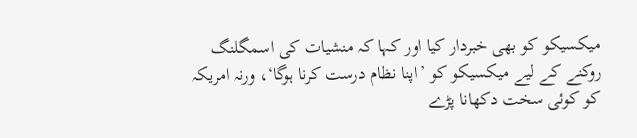میکسیکو کو بھی خبردار کیا اور کہا کہ منشیات کی اسمگلنگ روکنے کے لیے میکسیکو کو ’اپنا نظام درست کرنا ہوگا‘، ورنہ امریکہ کو کوئی سخت دکھانا پڑے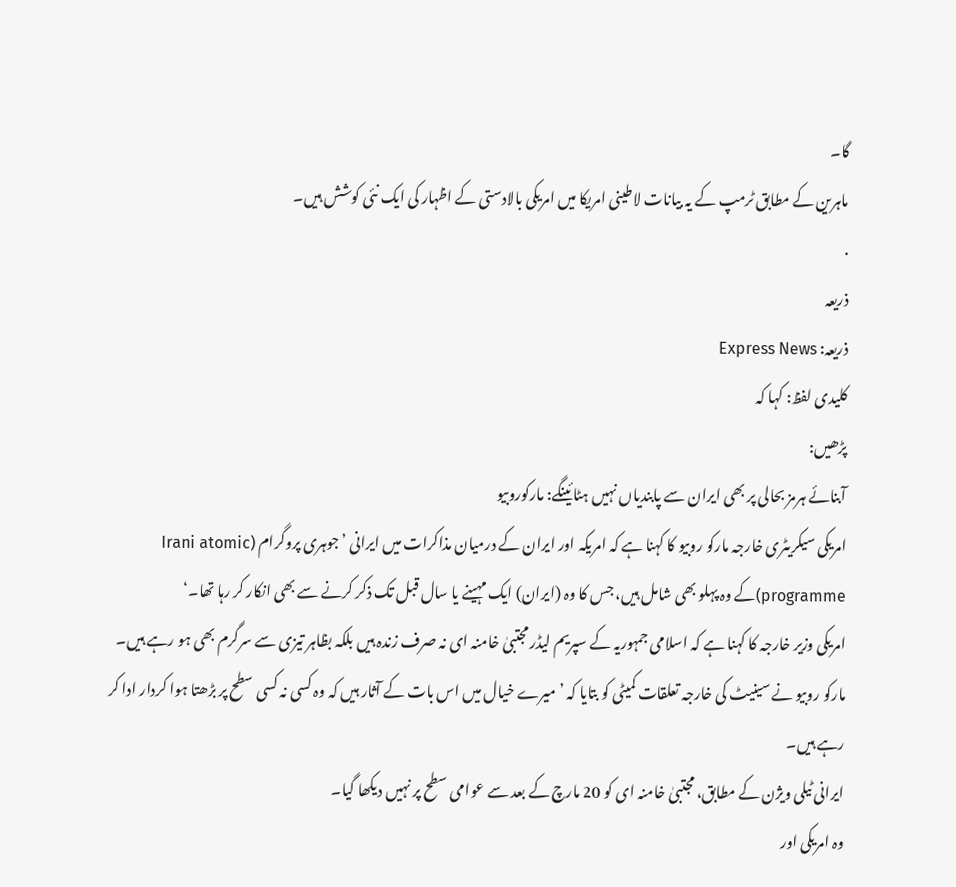گا۔
ماہرین کے مطابق ٹرمپ کے یہ بیانات لاطینی امریکا میں امریکی بالادستی کے اظہار کی ایک نئی کوشش ہیں۔
.
ذریعہ
ذریعہ: Express News
کلیدی لفظ: کہا کہ
پڑھیں:
آبنائے ہرمز بحالی پر بھی ایران سے پابندیاں نہیں ہٹائینگے: مارکوروبیو
امریکی سیکریٹری خارجہ مارکو روبیو کا کہنا ہے کہ امریکہ اور ایران کے درمیان مذاکرات میں ایرانی ’جوہری پروگرام (Irani atomic programme)کے وہ پہلو بھی شامل ہیں، جس کا وہ (ایران) ایک مہینے یا سال قبل تک ذکر کرنے سے بھی انکار کر رہا تھا۔‘
امریکی وزیر خارجہ کا کہنا ہے کہ اسلامی جمہوریہ کے سپریم لیڈر مجتبیٰ خامنہ ای نہ صرف زندہ ہیں بلکہ بظاہر تیزی سے سرگرم بھی ہو رہے ہیں۔
مارکو روبیو نے سینیٹ کی خارجہ تعلقات کمیٹی کو بتایا کہ ’میرے خیال میں اس بات کے آثار ہیں کہ وہ کسی نہ کسی سطح پر بڑھتا ہوا کردار ادا کر رہے ہیں۔
ایرانی ٹیلی ویژن کے مطابق، مجتبیٰ خامنہ ای کو 20 مارچ کے بعد سے عوامی سطح پر نہیں دیکھا گیا۔
وہ امریکی اور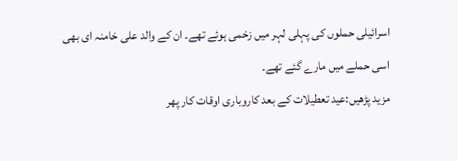اسرائیلی حملوں کی پہلی لہر میں زخمی ہوئے تھے۔ ان کے والد علی خامنہ ای بھی اسی حملے میں مارے گئے تھے۔
مزید پڑھیں:عید تعطیلات کے بعد کاروباری اوقات کار پھر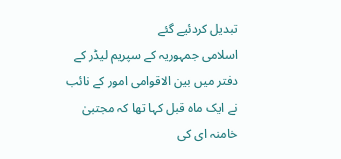تبدیل کردئیے گئے
اسلامی جمہوریہ کے سپریم لیڈر کے دفتر میں بین الاقوامی امور کے نائب نے ایک ماہ قبل کہا تھا کہ مجتبیٰ خامنہ ای کی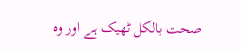صحت بالکل ٹھیک ہے اور وہ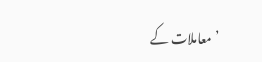’معاملات کے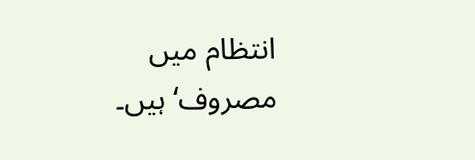انتظام میں مصروف‘ ہیں۔